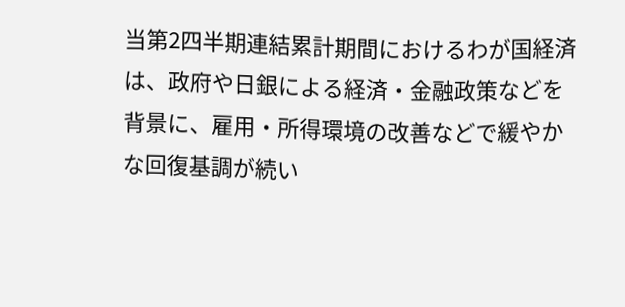当第2四半期連結累計期間におけるわが国経済は、政府や日銀による経済・金融政策などを背景に、雇用・所得環境の改善などで緩やかな回復基調が続い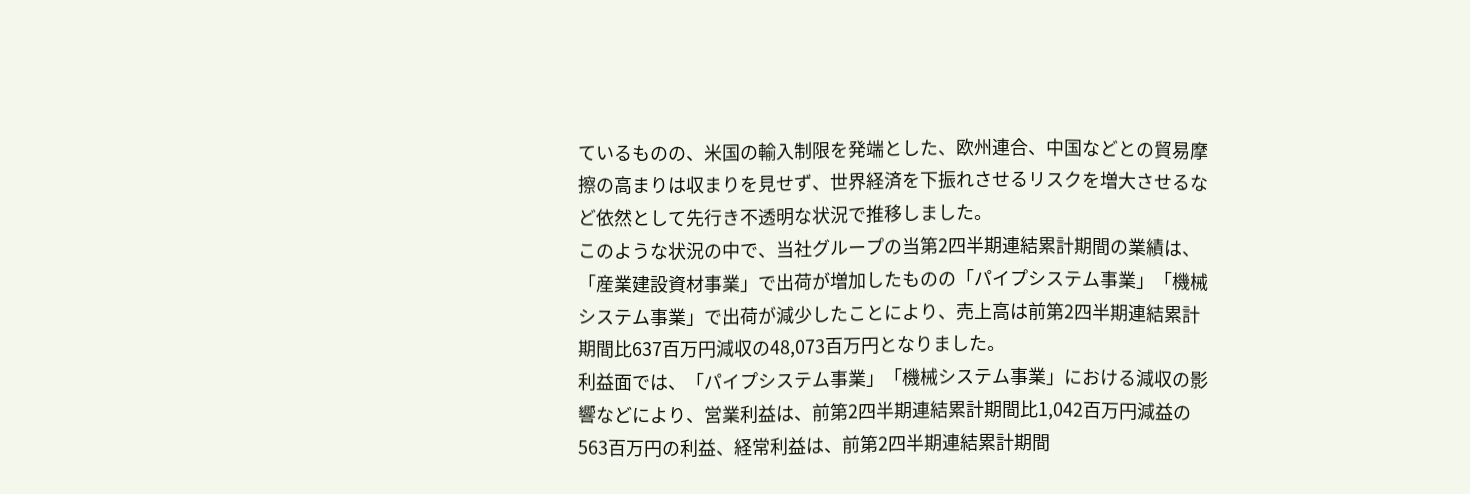ているものの、米国の輸入制限を発端とした、欧州連合、中国などとの貿易摩擦の高まりは収まりを見せず、世界経済を下振れさせるリスクを増大させるなど依然として先行き不透明な状況で推移しました。
このような状況の中で、当社グループの当第2四半期連結累計期間の業績は、「産業建設資材事業」で出荷が増加したものの「パイプシステム事業」「機械システム事業」で出荷が減少したことにより、売上高は前第2四半期連結累計期間比637百万円減収の48,073百万円となりました。
利益面では、「パイプシステム事業」「機械システム事業」における減収の影響などにより、営業利益は、前第2四半期連結累計期間比1,042百万円減益の563百万円の利益、経常利益は、前第2四半期連結累計期間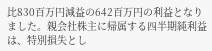比830百万円減益の642百万円の利益となりました。親会社株主に帰属する四半期純利益は、特別損失とし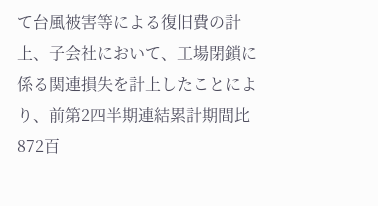て台風被害等による復旧費の計上、子会社において、工場閉鎖に係る関連損失を計上したことにより、前第2四半期連結累計期間比872百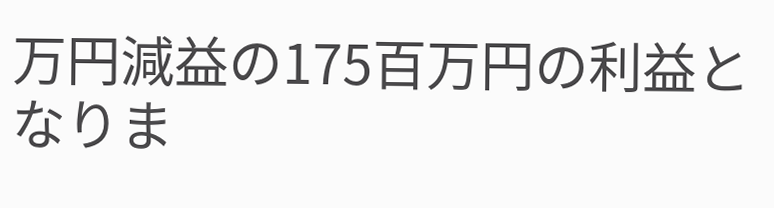万円減益の175百万円の利益となりま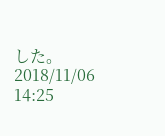した。
2018/11/06 14:25